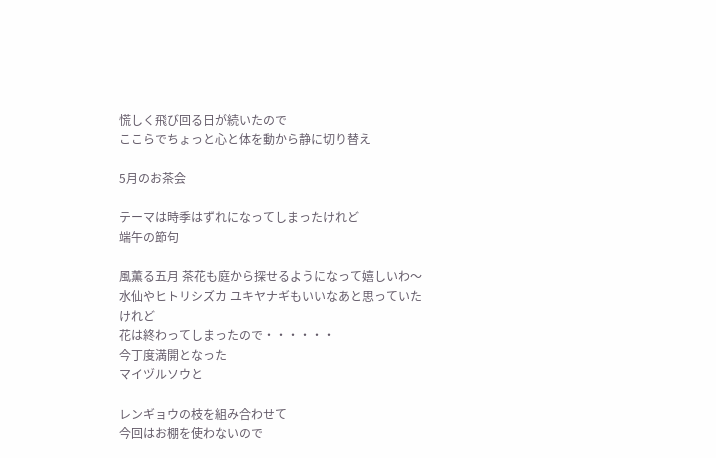慌しく飛び回る日が続いたので
ここらでちょっと心と体を動から静に切り替え

5月のお茶会

テーマは時季はずれになってしまったけれど
端午の節句

風薫る五月 茶花も庭から探せるようになって嬉しいわ〜
水仙やヒトリシズカ ユキヤナギもいいなあと思っていたけれど
花は終わってしまったので・・・・・・
今丁度満開となった
マイヅルソウと

レンギョウの枝を組み合わせて
今回はお棚を使わないので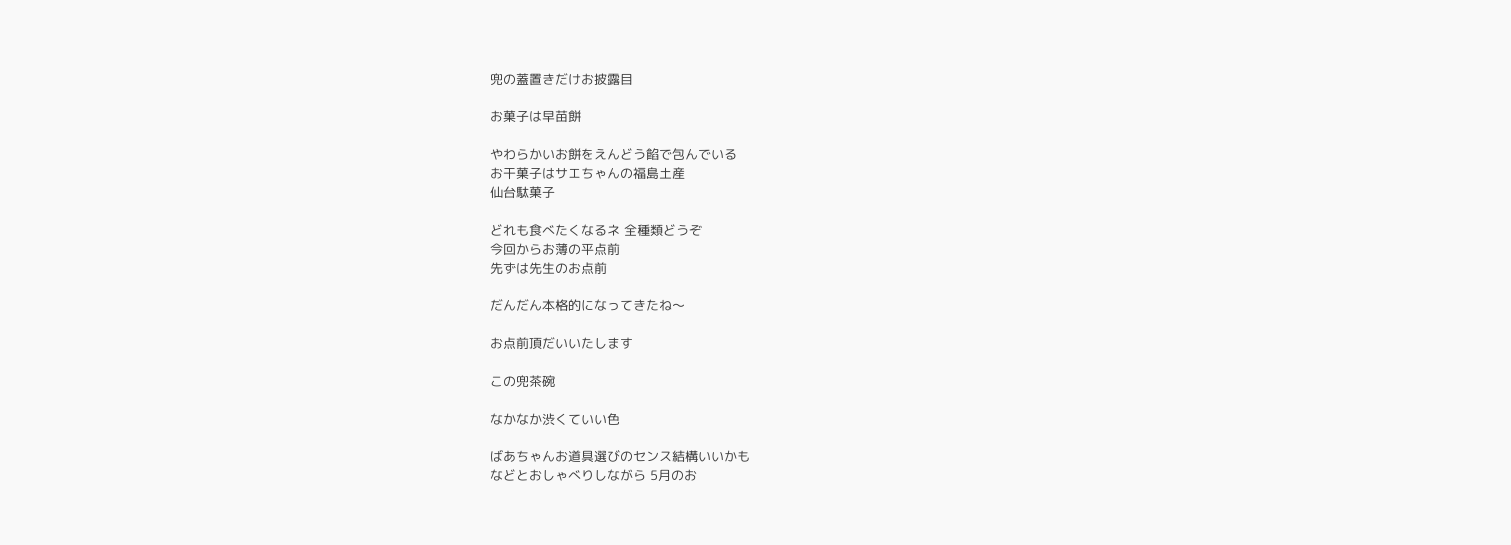兜の蓋置きだけお披露目

お菓子は早苗餅

やわらかいお餅をえんどう餡で包んでいる
お干菓子はサエちゃんの福島土産
仙台駄菓子

どれも食べたくなるネ 全種類どうぞ
今回からお薄の平点前
先ずは先生のお点前

だんだん本格的になってきたね〜

お点前頂だいいたします

この兜茶碗

なかなか渋くていい色

ばあちゃんお道具選びのセンス結構いいかも
などとおしゃべりしながら 5月のお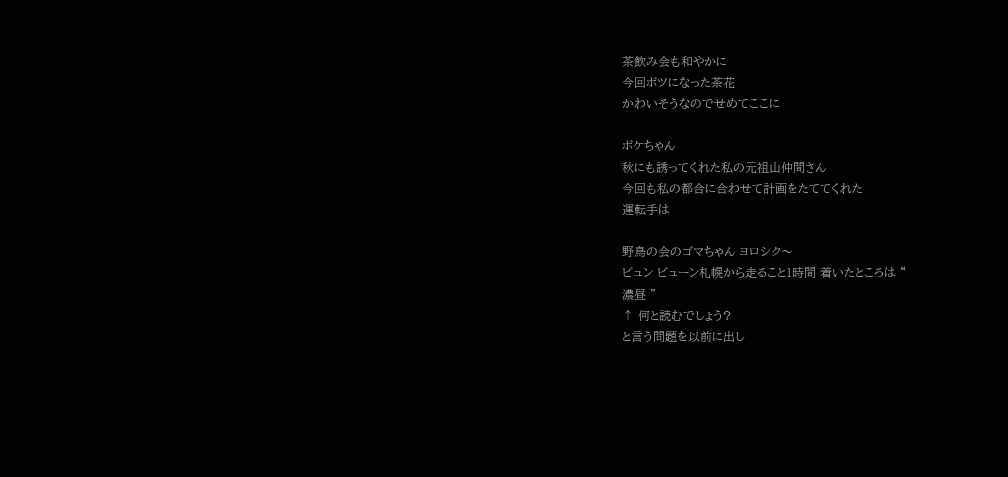茶飲み会も和やかに
今回ボツになった茶花
かわいそうなのでせめてここに

ボケちゃん
秋にも誘ってくれた私の元祖山仲間さん
今回も私の都合に合わせて計画をたててくれた
運転手は

野鳥の会のゴマちゃん ヨロシク〜
ビュン ビューン札幌から走ること1時間 着いたところは “
濃昼 ”
↑ 何と読むでしょう?
と言う問題を以前に出し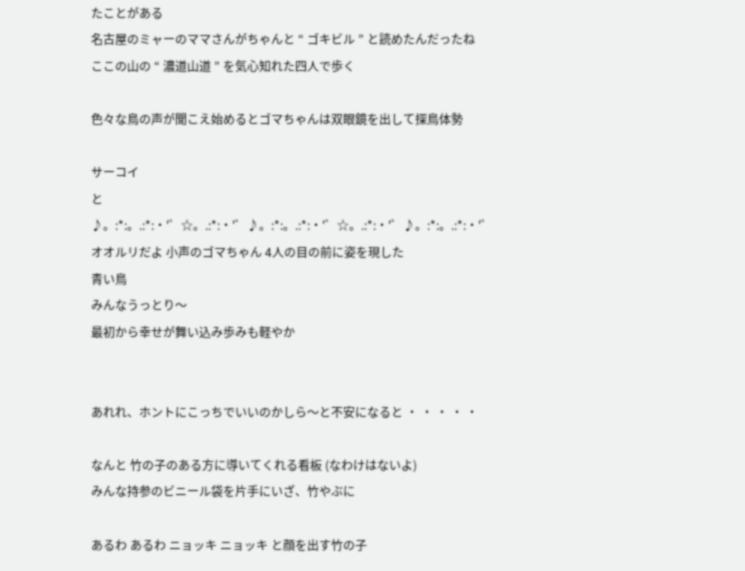たことがある
名古屋のミャーのママさんがちゃんと “ ゴキビル ” と読めたんだったね
ここの山の “ 濃道山道 ” を気心知れた四人で歩く

色々な鳥の声が聞こえ始めるとゴマちゃんは双眼鏡を出して探鳥体勢

サーコイ
と
♪。:*:。.:*:・'゜☆。.:*:・'゜♪。:*:。.:*:・'゜☆。.:*:・'゜♪。:*:。.:*:・'゜
オオルリだよ 小声のゴマちゃん 4人の目の前に姿を現した
青い鳥
みんなうっとり〜
最初から幸せが舞い込み歩みも軽やか


あれれ、ホントにこっちでいいのかしら〜と不安になると ・ ・ ・ ・ ・

なんと 竹の子のある方に導いてくれる看板 (なわけはないよ)
みんな持参のビニール袋を片手にいざ、竹やぶに

あるわ あるわ ニョッキ ニョッキ と顔を出す竹の子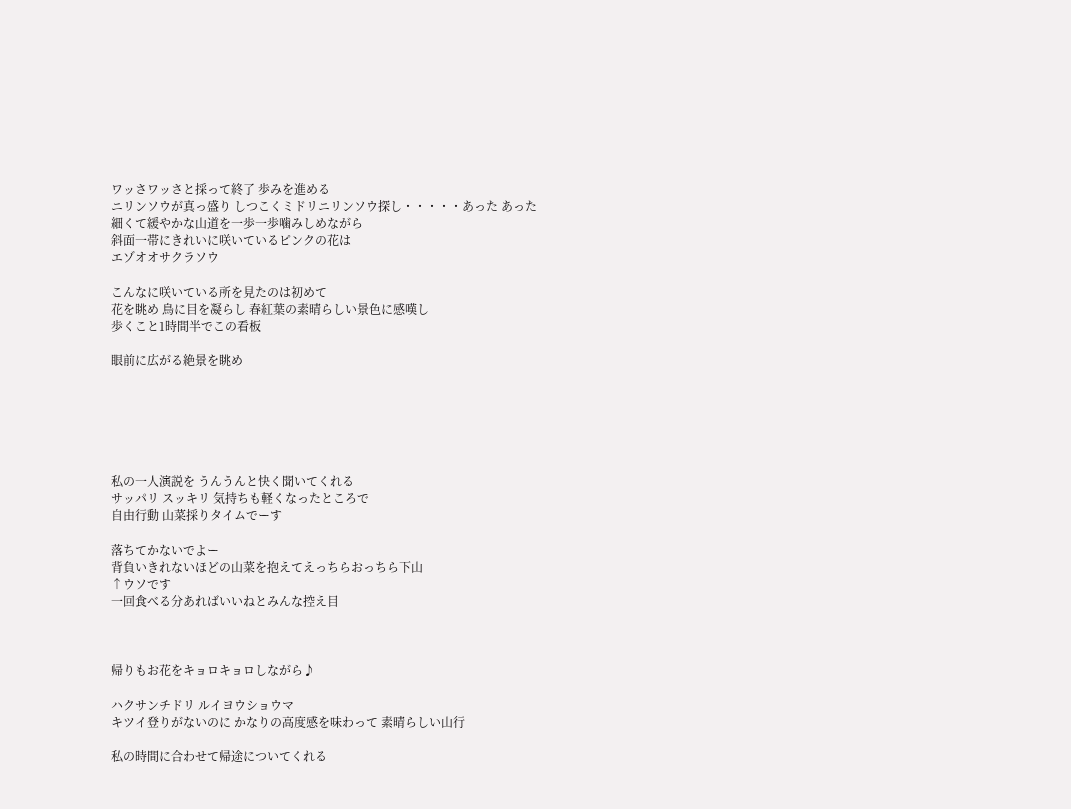ワッさワッさと採って終了 歩みを進める
ニリンソウが真っ盛り しつこくミドリニリンソウ探し・・・・・あった あった
細くて緩やかな山道を一歩一歩噛みしめながら
斜面一帯にきれいに咲いているピンクの花は
エゾオオサクラソウ

こんなに咲いている所を見たのは初めて
花を眺め 鳥に目を凝らし 春紅葉の素晴らしい景色に感嘆し
歩くこと1時間半でこの看板

眼前に広がる絶景を眺め






私の一人演説を うんうんと快く聞いてくれる
サッパリ スッキリ 気持ちも軽くなったところで
自由行動 山菜採りタイムでーす

落ちてかないでよー
背負いきれないほどの山菜を抱えてえっちらおっちら下山
↑ウソです
一回食べる分あればいいねとみんな控え目



帰りもお花をキョロキョロしながら♪

ハクサンチドリ ルイヨウショウマ
キツイ登りがないのに かなりの高度感を味わって 素晴らしい山行

私の時間に合わせて帰途についてくれる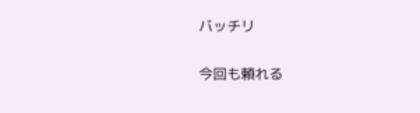バッチリ

今回も頼れる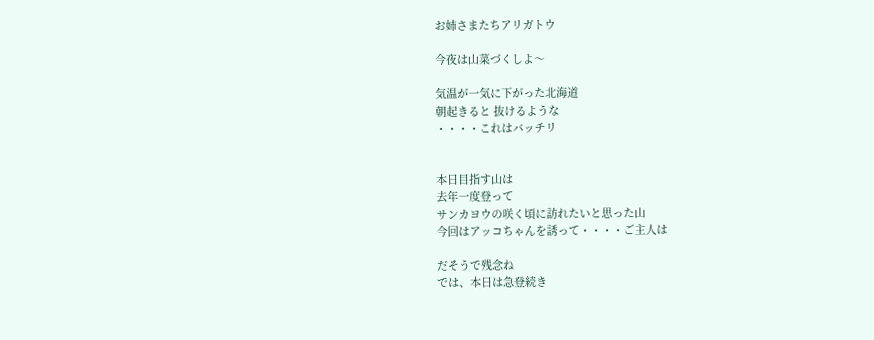お姉さまたちアリガトウ

今夜は山菜づくしよ〜

気温が一気に下がった北海道
朝起きると 抜けるような
・・・・これはバッチリ


本日目指す山は
去年一度登って
サンカヨウの咲く頃に訪れたいと思った山
今回はアッコちゃんを誘って・・・・ご主人は

だそうで残念ね
では、本日は急登続き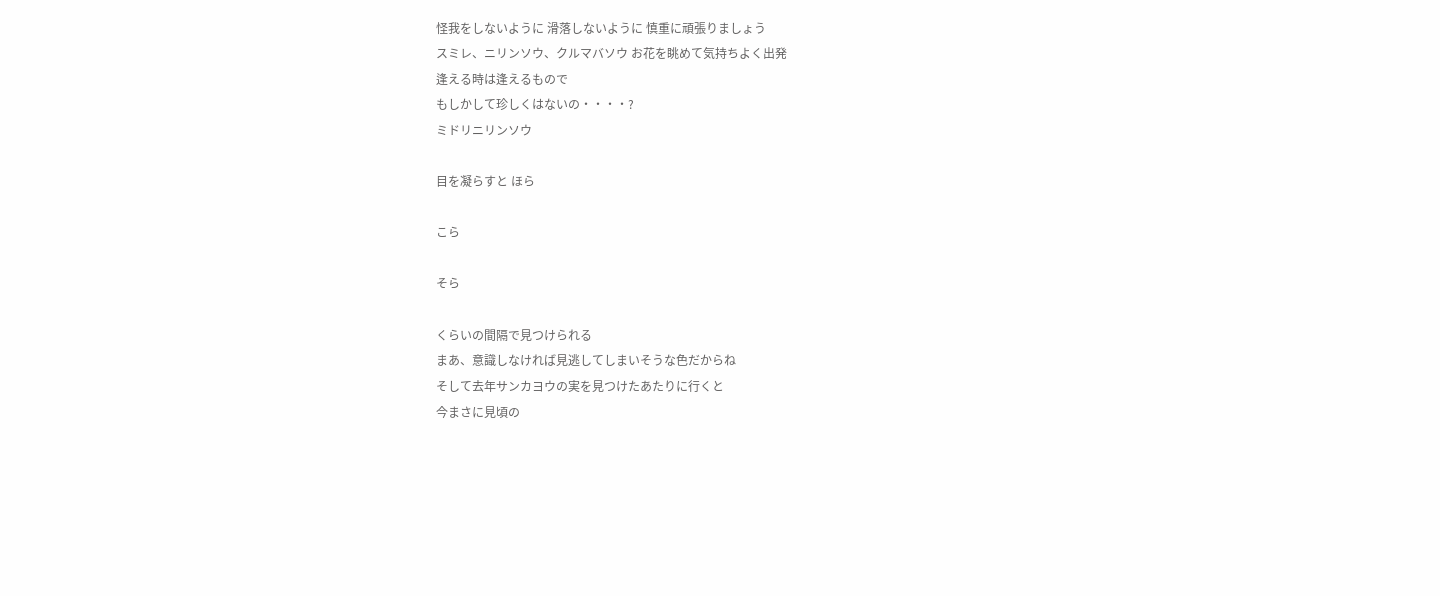怪我をしないように 滑落しないように 慎重に頑張りましょう
スミレ、ニリンソウ、クルマバソウ お花を眺めて気持ちよく出発
逢える時は逢えるもので
もしかして珍しくはないの・・・・?
ミドリニリンソウ

目を凝らすと ほら

こら

そら

くらいの間隔で見つけられる
まあ、意識しなければ見逃してしまいそうな色だからね
そして去年サンカヨウの実を見つけたあたりに行くと
今まさに見頃の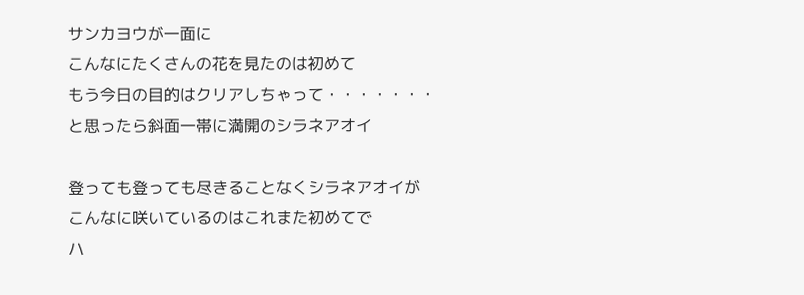サンカヨウが一面に
こんなにたくさんの花を見たのは初めて
もう今日の目的はクリアしちゃって・・・・・・・
と思ったら斜面一帯に満開のシラネアオイ

登っても登っても尽きることなくシラネアオイが
こんなに咲いているのはこれまた初めてで
ハ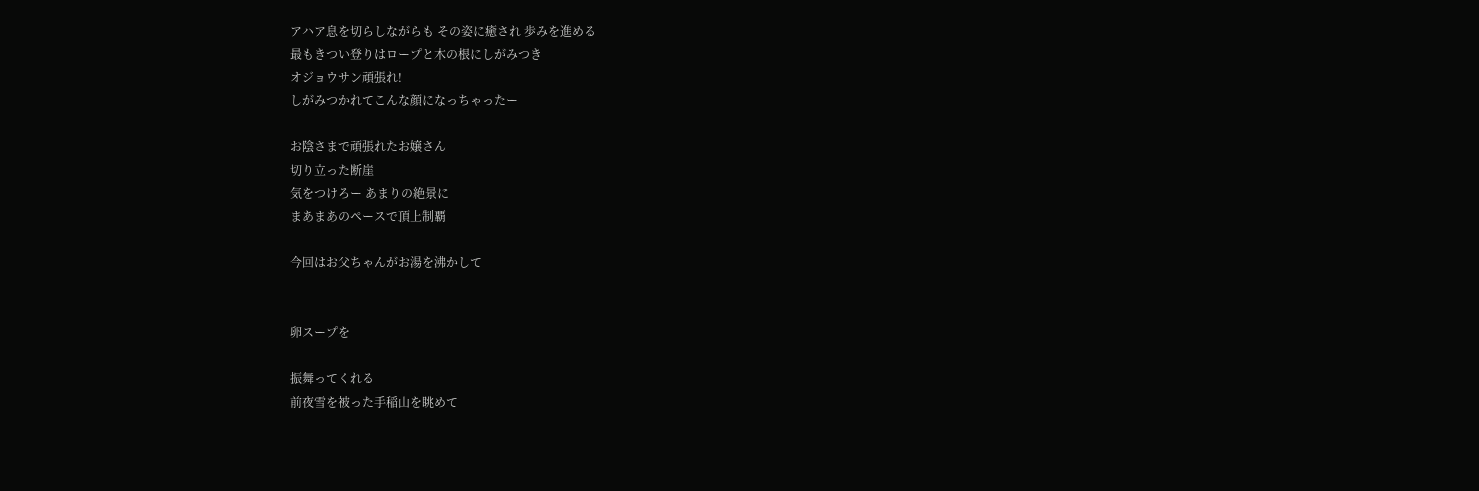アハア息を切らしながらも その姿に癒され 歩みを進める
最もきつい登りはロープと木の根にしがみつき
オジョウサン頑張れ!
しがみつかれてこんな顔になっちゃったー

お陰さまで頑張れたお嬢さん
切り立った断崖
気をつけろー あまりの絶景に
まあまあのペースで頂上制覇

今回はお父ちゃんがお湯を沸かして


卵スープを

振舞ってくれる
前夜雪を被った手稲山を眺めて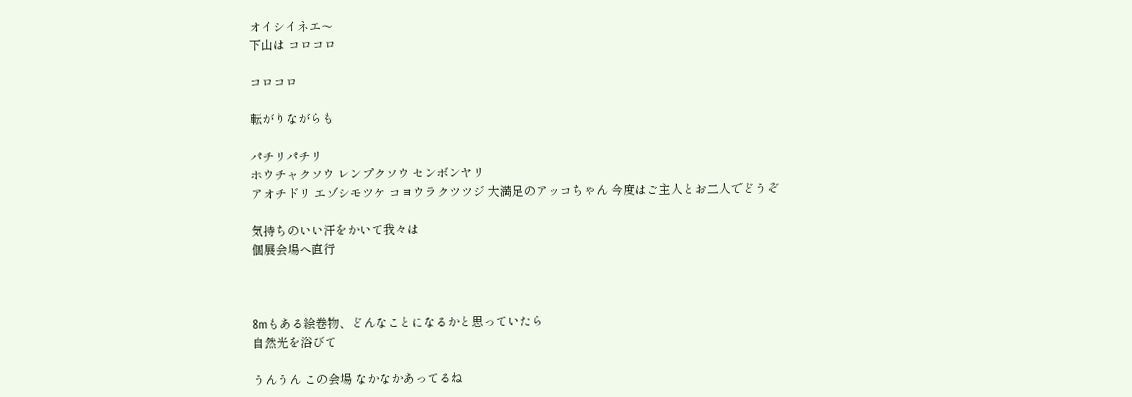オイシイネエ〜
下山は コロコロ

コロコロ

転がりながらも

パチリパチリ
ホウチャクソウ レンプクソウ センボンヤリ
アオチドリ エゾシモツケ コヨウラクツツジ 大満足のアッコちゃん 今度はご主人とお二人でどうぞ

気持ちのいい汗をかいて我々は
個展会場へ直行



8mもある絵巻物、どんなことになるかと思っていたら
自然光を浴びて

うんうん この会場 なかなかあってるね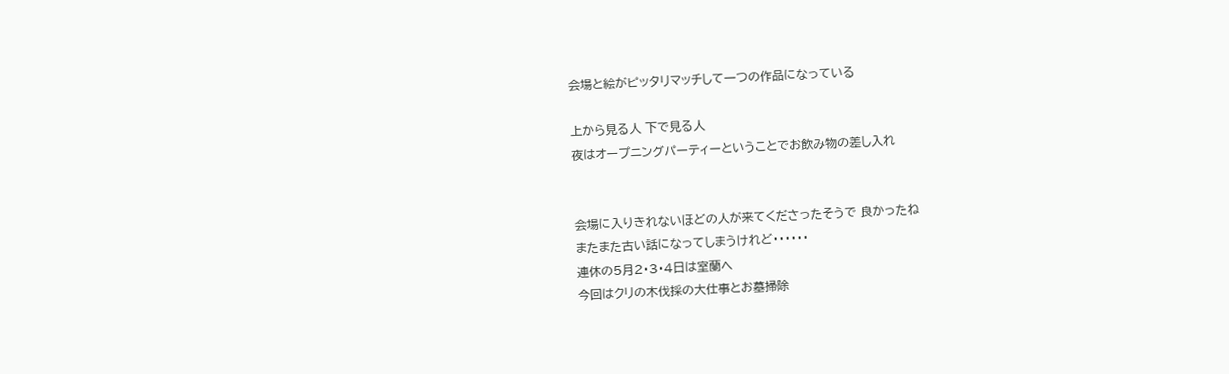会場と絵がピッタリマッチして一つの作品になっている

上から見る人 下で見る人
夜はオープニングパーティーということでお飲み物の差し入れ


会場に入りきれないほどの人が来てくださったそうで 良かったね
またまた古い話になってしまうけれど・・・・・・
連休の5月2・3・4日は室蘭へ
今回はクリの木伐採の大仕事とお墓掃除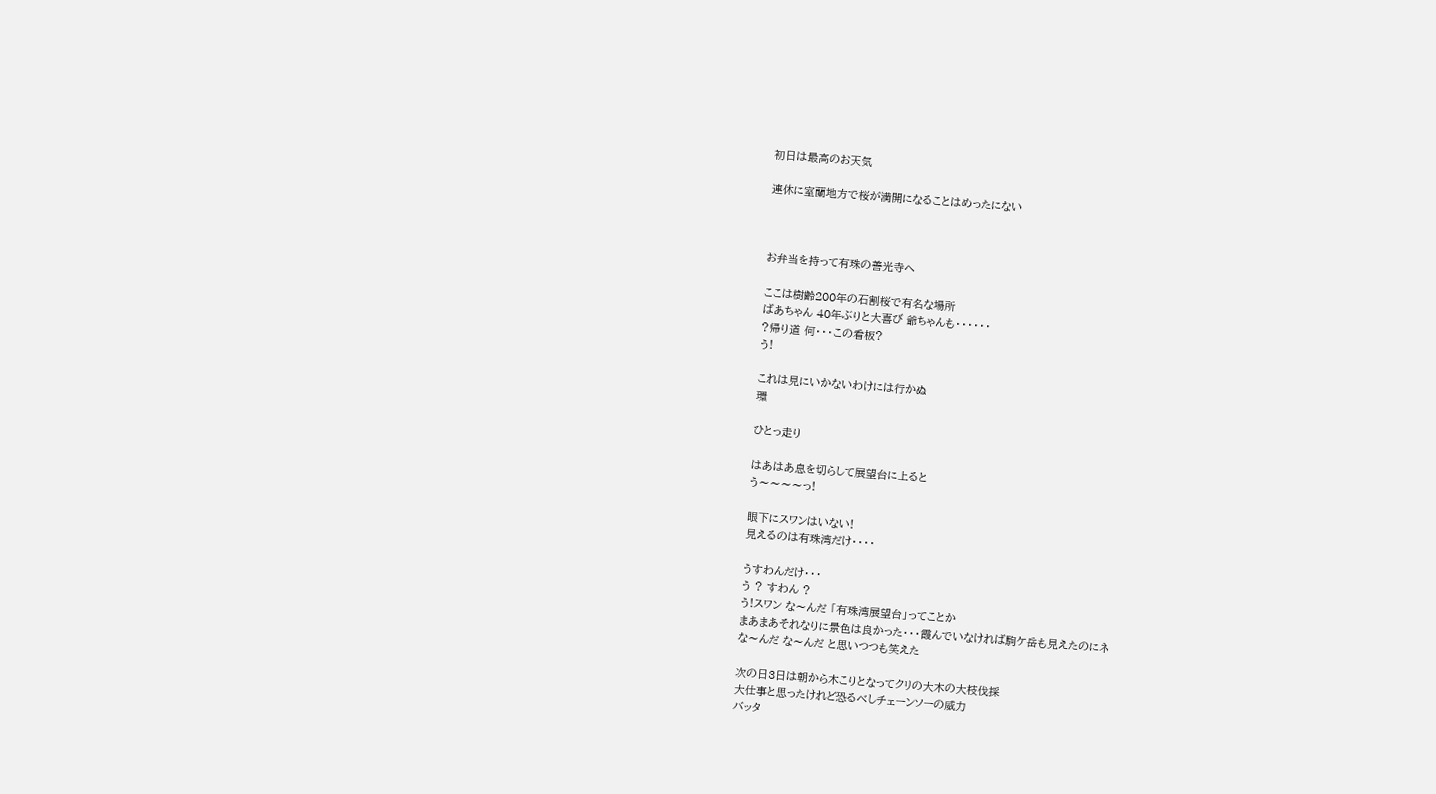初日は最高のお天気

連休に室蘭地方で桜が満開になることはめったにない



お弁当を持って有珠の善光寺へ

ここは樹齢200年の石割桜で有名な場所
ばあちゃん 40年ぶりと大喜び 爺ちゃんも・・・・・・
?帰り道 何・・・この看板?
う!

これは見にいかないわけには行かぬ
環

ひとっ走り

はあはあ息を切らして展望台に上ると
う〜〜〜〜っ!

眼下にスワンはいない!
見えるのは有珠湾だけ・・・・

うすわんだけ・・・
う ? すわん ?
う!スワン な〜んだ 「有珠湾展望台」ってことか
まあまあそれなりに景色は良かった・・・霞んでいなければ駒ケ岳も見えたのにネ
な〜んだ な〜んだ と思いつつも笑えた

次の日3日は朝から木こりとなってクリの大木の大枝伐採
大仕事と思ったけれど恐るべしチェーンソーの威力
バッタ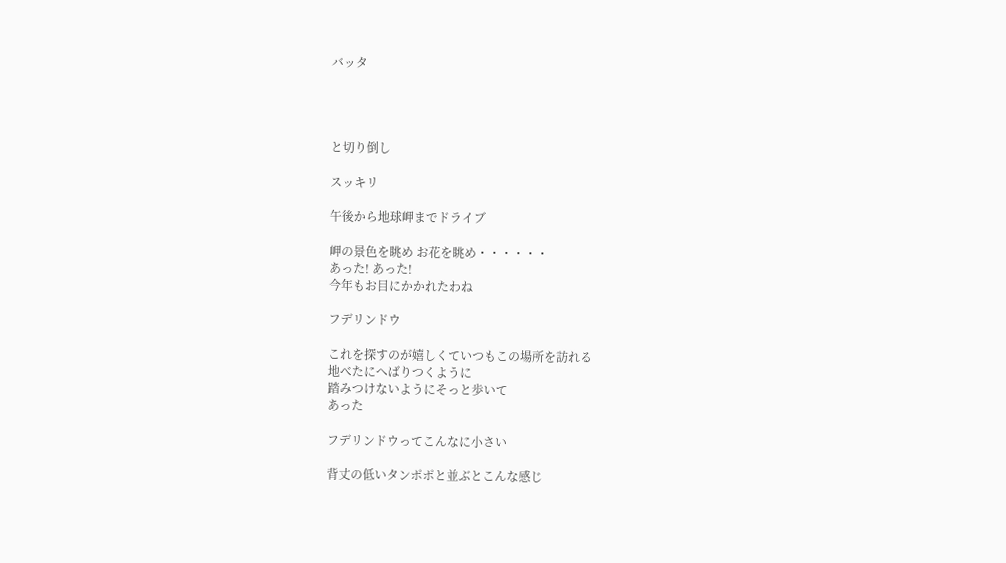バッタ




と切り倒し

スッキリ

午後から地球岬までドライブ

岬の景色を眺め お花を眺め・・・・・・
あった! あった!
今年もお目にかかれたわね

フデリンドウ

これを探すのが嬉しくていつもこの場所を訪れる
地べたにへばりつくように
踏みつけないようにそっと歩いて
あった

フデリンドウってこんなに小さい

背丈の低いタンポポと並ぶとこんな感じ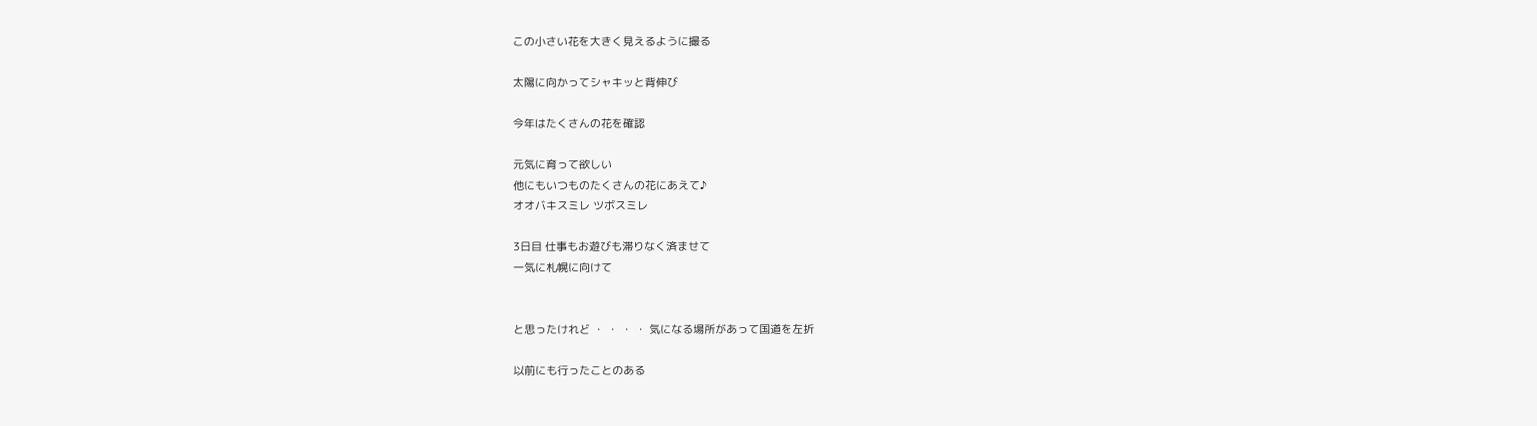この小さい花を大きく見えるように撮る

太陽に向かってシャキッと背伸び

今年はたくさんの花を確認

元気に育って欲しい
他にもいつものたくさんの花にあえて♪
オオバキスミレ ツボスミレ

3日目 仕事もお遊びも滞りなく済ませて
一気に札幌に向けて


と思ったけれど ・ ・ ・ ・ 気になる場所があって国道を左折

以前にも行ったことのある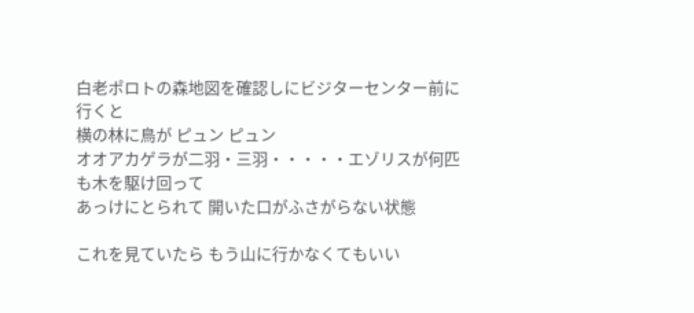白老ポロトの森地図を確認しにビジターセンター前に行くと
横の林に鳥が ピュン ピュン
オオアカゲラが二羽・三羽・・・・・エゾリスが何匹も木を駆け回って
あっけにとられて 開いた口がふさがらない状態

これを見ていたら もう山に行かなくてもいい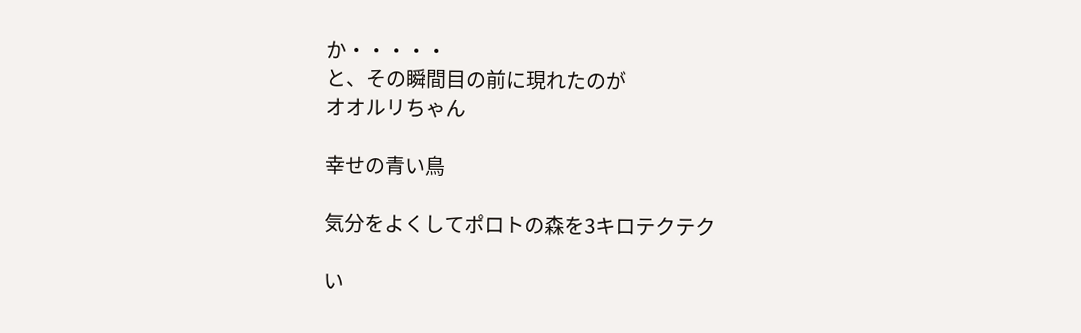か・・・・・
と、その瞬間目の前に現れたのが
オオルリちゃん

幸せの青い鳥

気分をよくしてポロトの森を3キロテクテク

い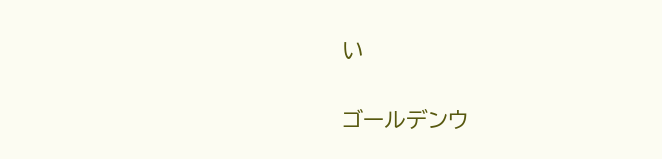い

ゴールデンウ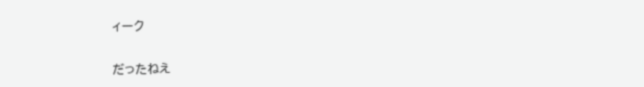ィーク

だったねえ